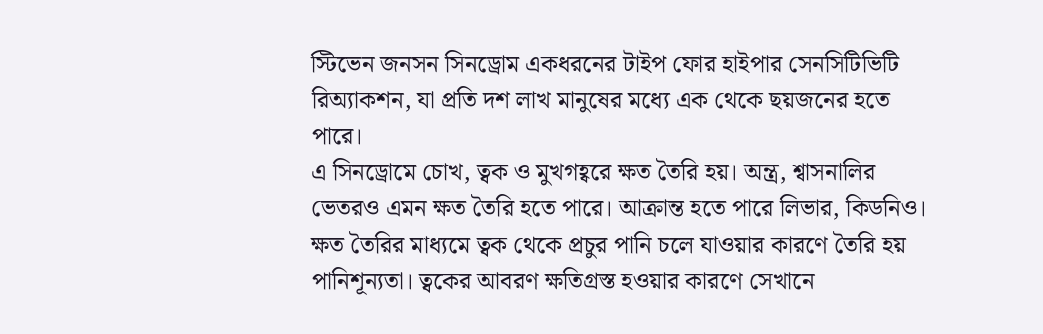স্টিভেন জনসন সিনড্রোম একধরনের টাইপ ফোর হাইপার সেনসিটিভিটি রিঅ্যাকশন, যা প্রতি দশ লাখ মানুষের মধ্যে এক থেকে ছয়জনের হতে পারে।
এ সিনড্রোমে চোখ, ত্বক ও মুখগহ্বরে ক্ষত তৈরি হয়। অন্ত্র, শ্বাসনালির ভেতরও এমন ক্ষত তৈরি হতে পারে। আক্রান্ত হতে পারে লিভার, কিডনিও। ক্ষত তৈরির মাধ্যমে ত্বক থেকে প্রচুর পানি চলে যাওয়ার কারণে তৈরি হয় পানিশূন্যতা। ত্বকের আবরণ ক্ষতিগ্রস্ত হওয়ার কারণে সেখানে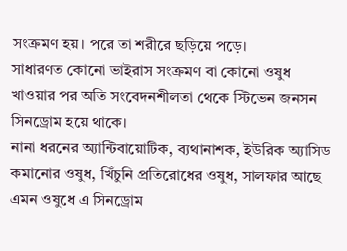সংক্রমণ হয়। পরে তা শরীরে ছড়িয়ে পড়ে।
সাধারণত কোনো ভাইরাস সংক্রমণ বা কোনো ওষুধ খাওয়ার পর অতি সংবেদনশীলতা থেকে স্টিভেন জনসন সিনড্রোম হয়ে থাকে।
নানা ধরনের অ্যান্টিবায়োটিক, ব্যথানাশক, ইউরিক অ্যাসিড কমানোর ওষুধ, খিঁচুনি প্রতিরোধের ওষুধ, সালফার আছে এমন ওষুধে এ সিনড্রোম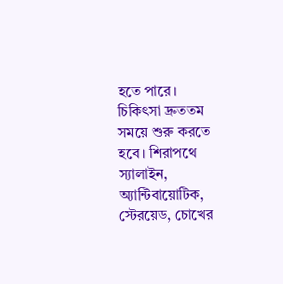হতে পারে।
চিকিৎসা দ্রুততম সময়ে শুরু করতে হবে। শিরাপথে স্যালাইন, অ্যান্টিবায়োটিক, স্টেরয়েড, চোখের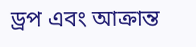ড্রপ এবং আক্রান্ত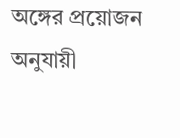অঙ্গের প্রয়োজন অনুযায়ী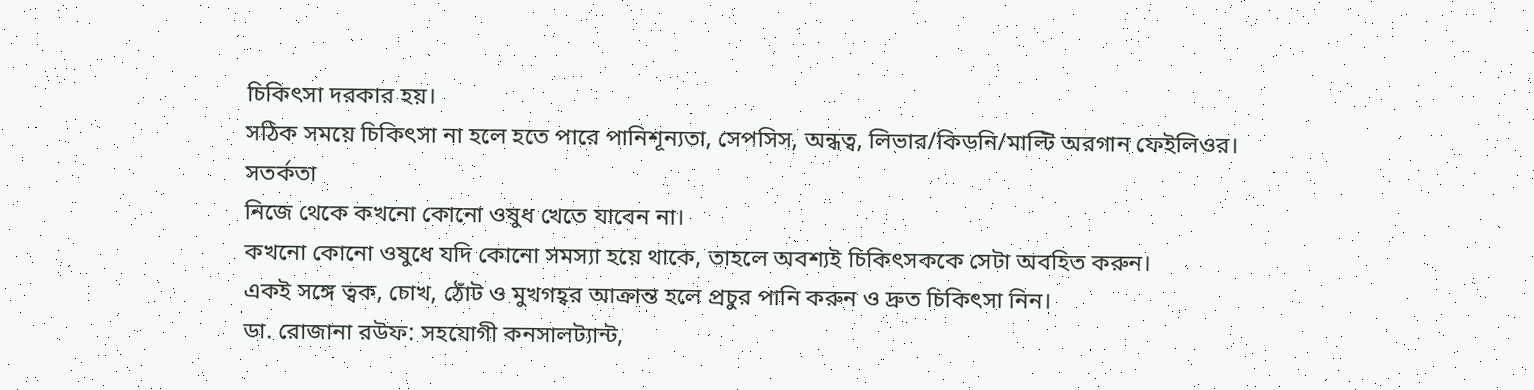চিকিৎসা দরকার হয়।
সঠিক সময়ে চিকিৎসা না হলে হতে পারে পানিশূন্যতা, সেপসিস, অন্ধত্ব, লিভার/কিডনি/মাল্টি অরগান ফেইলিওর।
সতর্কতা
নিজে থেকে কখনো কোনো ওষুধ খেতে যাবেন না।
কখনো কোনো ওষুধে যদি কোনো সমস্যা হয়ে থাকে, তাহলে অবশ্যই চিকিৎসককে সেটা অবহিত করুন।
একই সঙ্গে ত্বক, চোখ, ঠোঁট ও মুখগহ্বর আক্রান্ত হলে প্রচুর পানি করুন ও দ্রুত চিকিৎসা নিন।
ডা. রোজানা রউফ: সহযোগী কনসালট্যান্ট,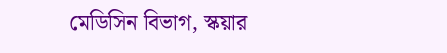মেডিসিন বিভাগ, স্কয়ার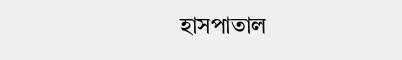হাসপাতাল